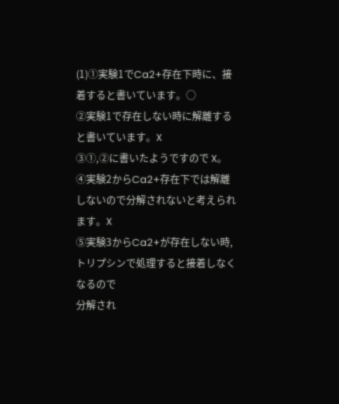(1)①実験1でCa2+存在下時に、接着すると書いています。○
②実験1で存在しない時に解離すると書いています。X
③①,②に書いたようですので X。
④実験2からCa2+存在下では解離しないので分解されないと考えられます。X
⑤実験3からCa2+が存在しない時,トリプシンで処理すると接着しなくなるので
分解され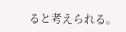ると考えられる。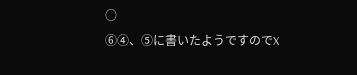○
⑥④、⑤に書いたようですのでX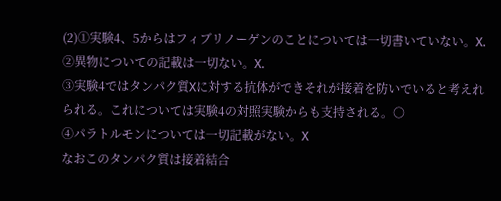(2)①実験4、5からはフィブリノーゲンのことについては一切書いていない。X.
②異物についての記載は一切ない。X.
③実験4ではタンパク質Xに対する抗体ができそれが接着を防いでいると考えれ
られる。これについては実験4の対照実験からも支持される。○
④パラトルモンについては一切記載がない。X
なおこのタンパク質は接着結合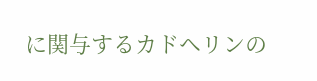に関与するカドヘリンの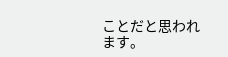ことだと思われます。